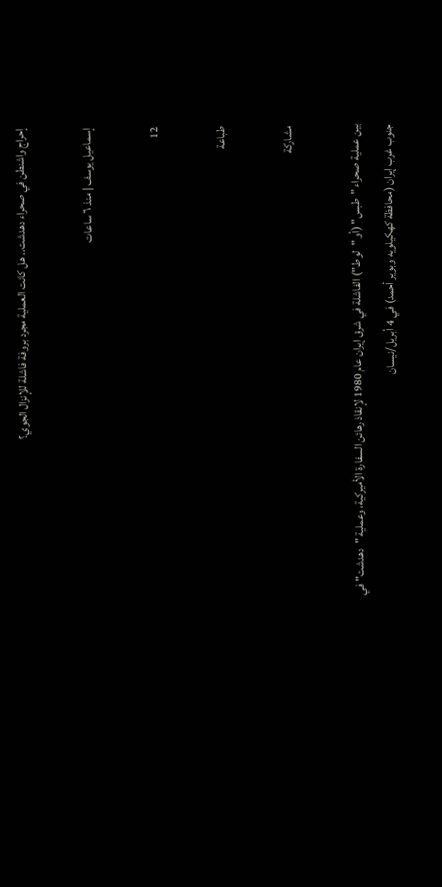إحراج واشنطن في صحراء دهدشت.. هل كانت العملية مجرد بروفة فاشلة للإنزال الجوي؟

إسماعيل يوسف | منذ ٦ ساعات

12

طباعة

مشاركة

بين عملية صحراء "طبس" (أو "لوط") الفاشلة في شرق إيران عام 1980 لإنقاذ رهائن السفارة الأميركية، وعملية "دهدشت" في جنوب غرب إيران (محافظة كهكيلويه وبوير أحمد) في 4 أبريل/نيسان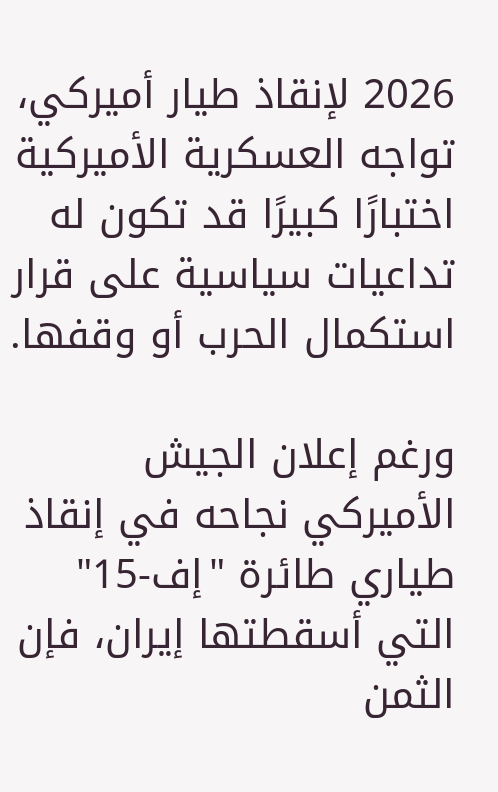2026 لإنقاذ طيار أميركي، تواجه العسكرية الأميركية اختبارًا كبيرًا قد تكون له تداعيات سياسية على قرار استكمال الحرب أو وقفها.

ورغم إعلان الجيش الأميركي نجاحه في إنقاذ طياري طائرة "إف-15" التي أسقطتها إيران، فإن الثمن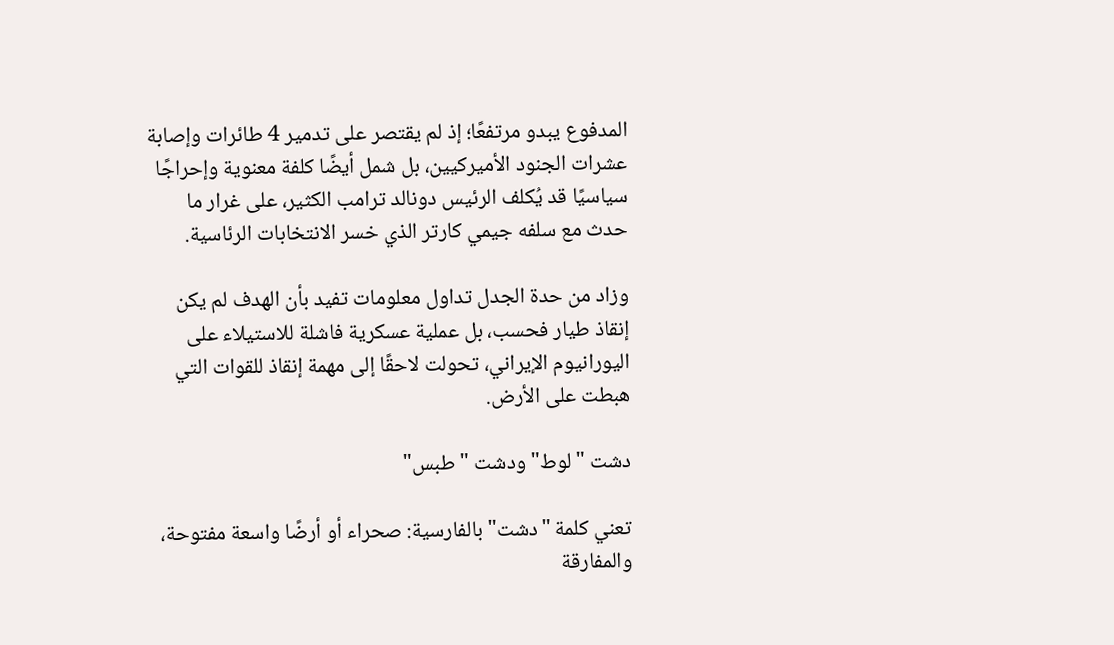المدفوع يبدو مرتفعًا؛ إذ لم يقتصر على تدمير 4 طائرات وإصابة عشرات الجنود الأميركيين، بل شمل أيضًا كلفة معنوية وإحراجًا سياسيًا قد يُكلف الرئيس دونالد ترامب الكثير، على غرار ما حدث مع سلفه جيمي كارتر الذي خسر الانتخابات الرئاسية.

وزاد من حدة الجدل تداول معلومات تفيد بأن الهدف لم يكن إنقاذ طيار فحسب، بل عملية عسكرية فاشلة للاستيلاء على اليورانيوم الإيراني، تحولت لاحقًا إلى مهمة إنقاذ للقوات التي هبطت على الأرض.

دشت "لوط" ودشت "طبس"

تعني كلمة "دشت" بالفارسية: صحراء أو أرضًا واسعة مفتوحة، والمفارقة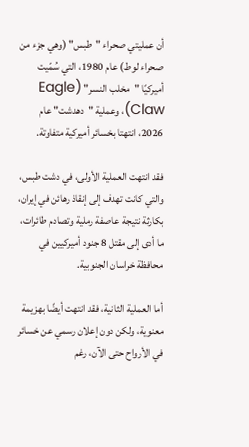أن عمليتي صحراء "طبس" (وهي جزء من صحراء لوط) عام 1980، التي سُمّيت أميركيًا "مخلب النسر" (Eagle Claw)، وعملية "دهدشت" عام 2026، انتهتا بخسائر أميركية متفاوتة.

فقد انتهت العملية الأولى، في دشت طبس، والتي كانت تهدف إلى إنقاذ رهائن في إيران، بكارثة نتيجة عاصفة رملية وتصادم طائرات، ما أدى إلى مقتل 8 جنود أميركيين في محافظة خراسان الجنوبية.

أما العملية الثانية، فقد انتهت أيضًا بهزيمة معنوية، ولكن دون إعلان رسمي عن خسائر في الأرواح حتى الآن، رغم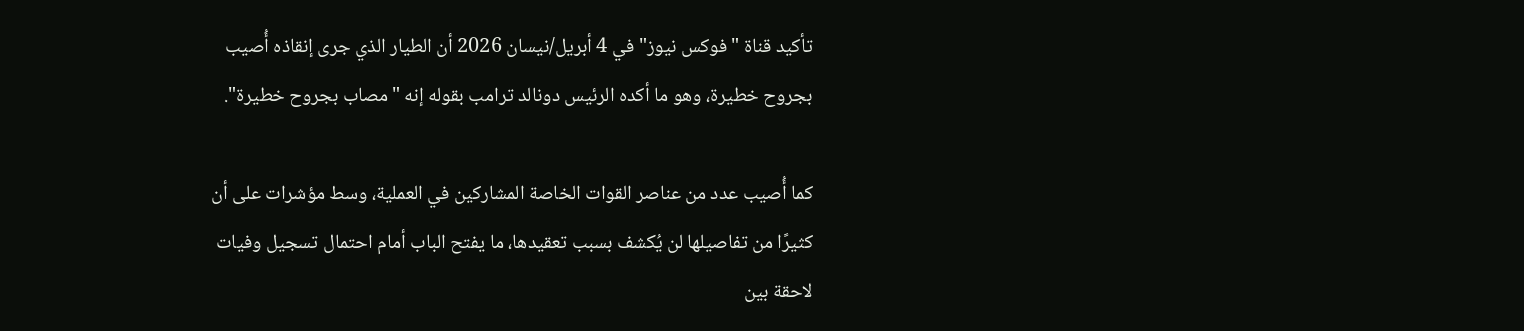تأكيد قناة "فوكس نيوز" في 4 أبريل/نيسان 2026 أن الطيار الذي جرى إنقاذه أُصيب بجروح خطيرة، وهو ما أكده الرئيس دونالد ترامب بقوله إنه "مصاب بجروح خطيرة".

كما أُصيب عدد من عناصر القوات الخاصة المشاركين في العملية، وسط مؤشرات على أن كثيرًا من تفاصيلها لن يُكشف بسبب تعقيدها، ما يفتح الباب أمام احتمال تسجيل وفيات لاحقة بين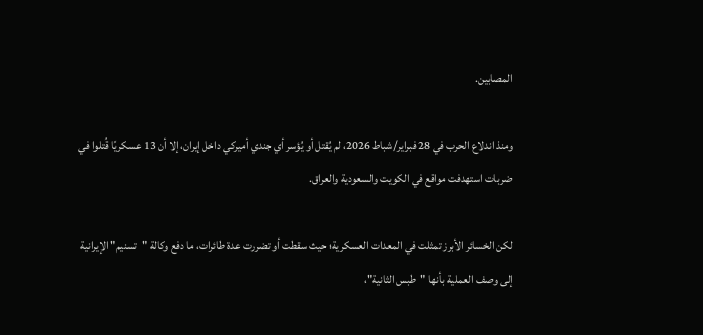المصابين.

ومنذ اندلاع الحرب في 28 فبراير/شباط 2026، لم يُقتل أو يُؤسر أي جندي أميركي داخل إيران، إلا أن 13 عسكريًا قُتلوا في ضربات استهدفت مواقع في الكويت والسعودية والعراق.

لكن الخسائر الأبرز تمثلت في المعدات العسكرية؛ حيث سقطت أو تضررت عدة طائرات، ما دفع وكالة "تسنيم" الإيرانية إلى وصف العملية بأنها "طبس الثانية"،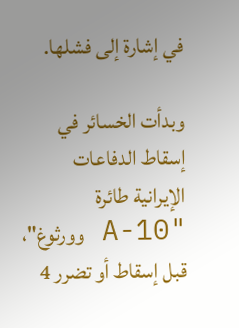في إشارة إلى فشلها.

وبدأت الخسائر في إسقاط الدفاعات الإيرانية طائرة "A-10 وورثوغ"، قبل إسقاط أو تضرر 4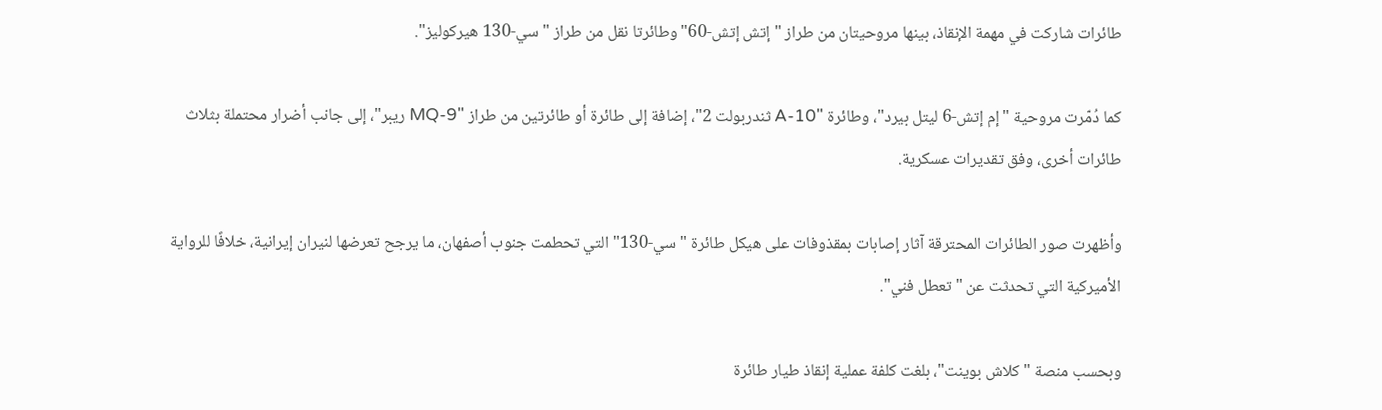طائرات شاركت في مهمة الإنقاذ، بينها مروحيتان من طراز "إتش إتش-60" وطائرتا نقل من طراز "سي-130 هيركوليز".

كما دُمّرت مروحية "إم إتش-6 ليتل بيرد"، وطائرة "A-10 ثندربولت 2"، إضافة إلى طائرة أو طائرتين من طراز "MQ-9 ريبر"، إلى جانب أضرار محتملة بثلاث طائرات أخرى، وفق تقديرات عسكرية.

وأظهرت صور الطائرات المحترقة آثار إصابات بمقذوفات على هيكل طائرة "سي-130" التي تحطمت جنوب أصفهان، ما يرجح تعرضها لنيران إيرانية، خلافًا للرواية الأميركية التي تحدثت عن "تعطل فني".

وبحسب منصة "كلاش بوينت"، بلغت كلفة عملية إنقاذ طيار طائرة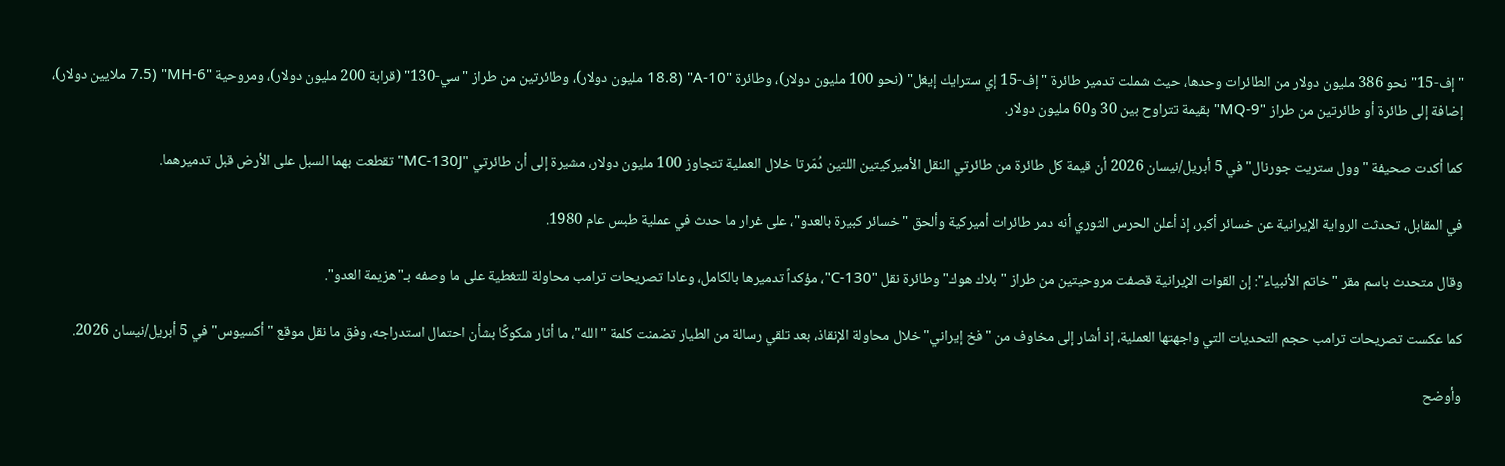"إف-15" نحو 386 مليون دولار من الطائرات وحدها، حيث شملت تدمير طائرة "إف-15 إي سترايك إيغل" (نحو 100 مليون دولار)، وطائرة "A-10" (18.8 مليون دولار)، وطائرتين من طراز "سي-130" (قرابة 200 مليون دولار)، ومروحية "MH-6" (7.5 ملايين دولار)، إضافة إلى طائرة أو طائرتين من طراز "MQ-9" بقيمة تتراوح بين 30 و60 مليون دولار.

كما أكدت صحيفة "وول ستريت جورنال" في 5 أبريل/نيسان 2026 أن قيمة كل طائرة من طائرتي النقل الأميركيتين اللتين دُمّرتا خلال العملية تتجاوز 100 مليون دولار، مشيرة إلى أن طائرتي "MC-130J" تقطعت بهما السبل على الأرض قبل تدميرهما.

في المقابل، تحدثت الرواية الإيرانية عن خسائر أكبر، إذ أعلن الحرس الثوري أنه دمر طائرات أميركية وألحق "خسائر كبيرة بالعدو"، على غرار ما حدث في عملية طبس عام 1980.

وقال متحدث باسم مقر "خاتم الأنبياء": إن القوات الإيرانية قصفت مروحيتين من طراز "بلاك هوك" وطائرة نقل "C-130"، مؤكداً تدميرها بالكامل، وعادا تصريحات ترامب محاولة للتغطية على ما وصفه بـ"هزيمة العدو".

كما عكست تصريحات ترامب حجم التحديات التي واجهتها العملية، إذ أشار إلى مخاوف من "فخ إيراني" خلال محاولة الإنقاذ، بعد تلقي رسالة من الطيار تضمنت كلمة "الله"، ما أثار شكوكًا بشأن احتمال استدراجه، وفق ما نقل موقع "أكسيوس" في 5 أبريل/نيسان 2026.

وأوضح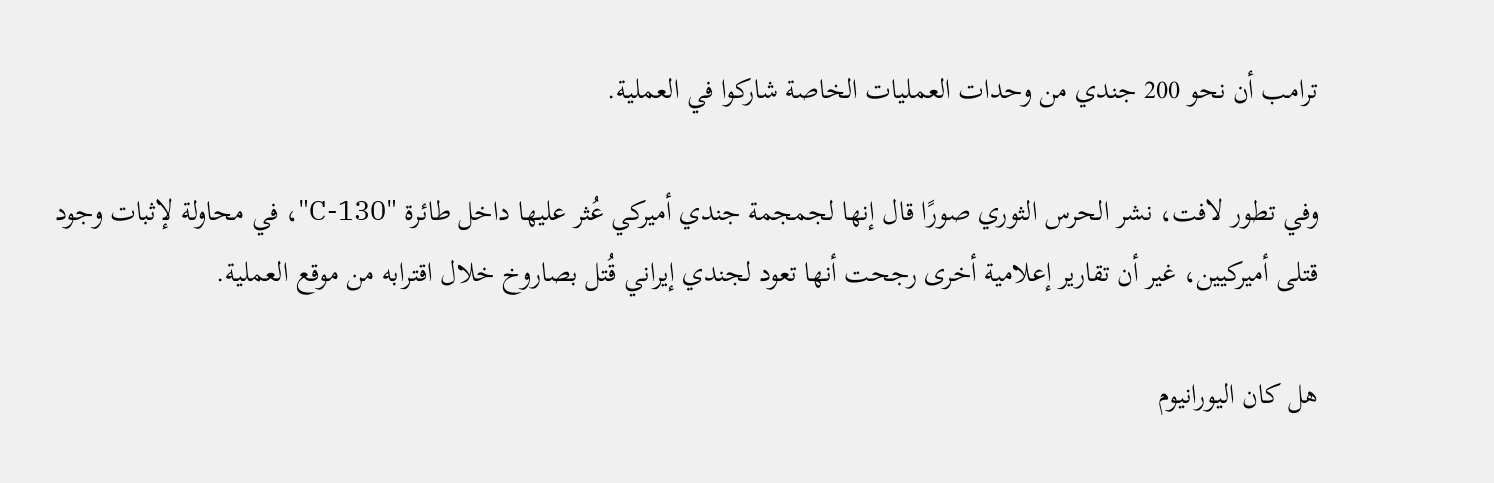ترامب أن نحو 200 جندي من وحدات العمليات الخاصة شاركوا في العملية.

وفي تطور لافت، نشر الحرس الثوري صورًا قال إنها لجمجمة جندي أميركي عُثر عليها داخل طائرة "C-130"، في محاولة لإثبات وجود قتلى أميركيين، غير أن تقارير إعلامية أخرى رجحت أنها تعود لجندي إيراني قُتل بصاروخ خلال اقترابه من موقع العملية.

هل كان اليورانيوم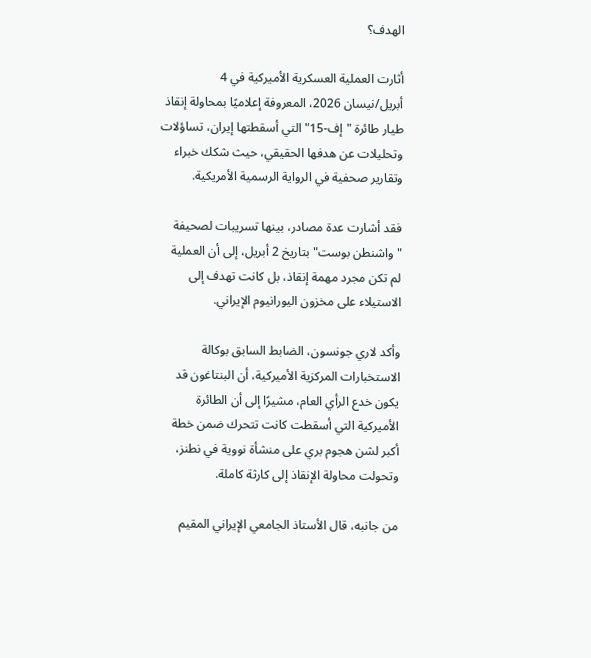الهدف؟

أثارت العملية العسكرية الأميركية في 4 أبريل/نيسان 2026، المعروفة إعلاميًا بمحاولة إنقاذ طيار طائرة "إف-15" التي أسقطتها إيران، تساؤلات وتحليلات عن هدفها الحقيقي، حيث شكك خبراء وتقارير صحفية في الرواية الرسمية الأمريكية.

فقد أشارت عدة مصادر، بينها تسريبات لصحيفة "واشنطن بوست" بتاريخ 2 أبريل، إلى أن العملية لم تكن مجرد مهمة إنقاذ، بل كانت تهدف إلى الاستيلاء على مخزون اليورانيوم الإيراني.

وأكد لاري جونسون، الضابط السابق بوكالة الاستخبارات المركزية الأميركية، أن البنتاغون قد يكون خدع الرأي العام، مشيرًا إلى أن الطائرة الأميركية التي أسقطت كانت تتحرك ضمن خطة أكبر لشن هجوم بري على منشأة نووية في نطنز، وتحولت محاولة الإنقاذ إلى كارثة كاملة.

من جانبه، قال الأستاذ الجامعي الإيراني المقيم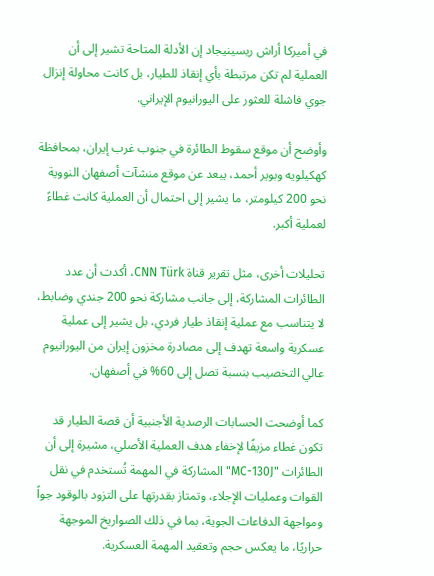في أميركا أراش ريسينيجاد إن الأدلة المتاحة تشير إلى أن العملية لم تكن مرتبطة بأي إنقاذ للطيار، بل كانت محاولة إنزال جوي فاشلة للعثور على اليورانيوم الإيراني.

وأوضح أن موقع سقوط الطائرة في جنوب غرب إيران، بمحافظة كهكيلويه وبوير أحمد، يبعد عن موقع منشآت أصفهان النووية نحو 200 كيلومتر، ما يشير إلى احتمال أن العملية كانت غطاءً لعملية أكبر.

تحليلات أخرى، مثل تقرير قناة CNN Türk، أكدت أن عدد الطائرات المشاركة، إلى جانب مشاركة نحو 200 جندي وضابط، لا يتناسب مع عملية إنقاذ طيار فردي، بل يشير إلى عملية عسكرية واسعة تهدف إلى مصادرة مخزون إيران من اليورانيوم عالي التخصيب بنسبة تصل إلى 60% في أصفهان.

كما أوضحت الحسابات الرصدية الأجنبية أن قصة الطيار قد تكون غطاء مزيفًا لإخفاء هدف العملية الأصلي، مشيرة إلى أن الطائرات "MC-130J" المشاركة في المهمة تُستخدم في نقل القوات وعمليات الإجلاء، وتمتاز بقدرتها على التزود بالوقود جواً ومواجهة الدفاعات الجوية، بما في ذلك الصواريخ الموجهة حراريًا، ما يعكس حجم وتعقيد المهمة العسكرية.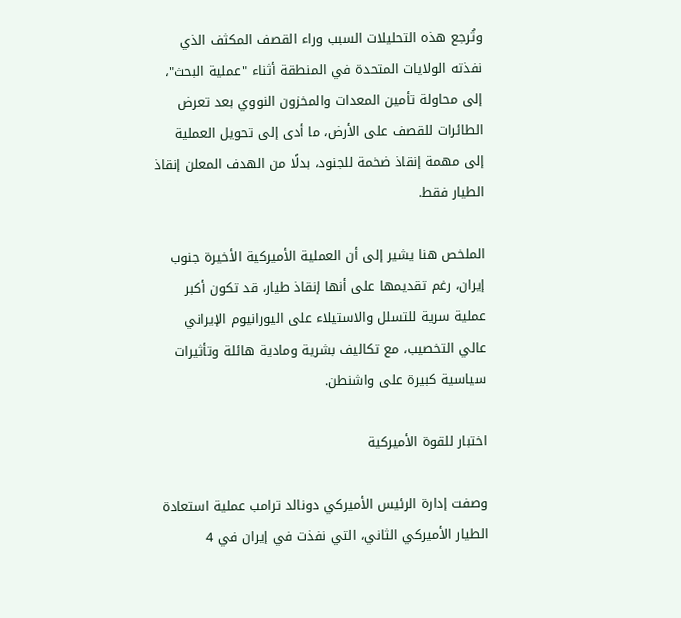وتُرجع هذه التحليلات السبب وراء القصف المكثف الذي نفذته الولايات المتحدة في المنطقة أثناء "عملية البحث"، إلى محاولة تأمين المعدات والمخزون النووي بعد تعرض الطائرات للقصف على الأرض، ما أدى إلى تحويل العملية إلى مهمة إنقاذ ضخمة للجنود، بدلًا من الهدف المعلن إنقاذ الطيار فقط.

الملخص هنا يشير إلى أن العملية الأميركية الأخيرة جنوب إيران، رغم تقديمها على أنها إنقاذ طيار، قد تكون أكبر عملية سرية للتسلل والاستيلاء على اليورانيوم الإيراني عالي التخصيب، مع تكاليف بشرية ومادية هائلة وتأثيرات سياسية كبيرة على واشنطن.

اختبار للقوة الأميركية

وصفت إدارة الرئيس الأميركي دونالد ترامب عملية استعادة الطيار الأميركي الثاني، التي نفذت في إيران في 4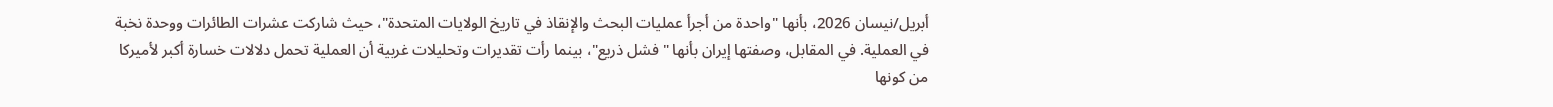أبريل/نيسان 2026، بأنها "واحدة من أجرأ عمليات البحث والإنقاذ في تاريخ الولايات المتحدة"، حيث شاركت عشرات الطائرات ووحدة نخبة في العملية. في المقابل، وصفتها إيران بأنها "فشل ذريع"، بينما رأت تقديرات وتحليلات غربية أن العملية تحمل دلالات خسارة أكبر لأميركا من كونها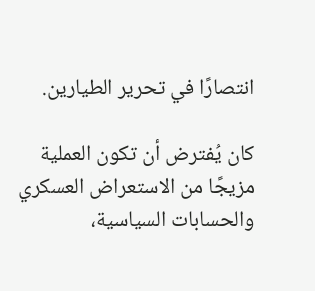انتصارًا في تحرير الطيارين.

كان يُفترض أن تكون العملية مزيجًا من الاستعراض العسكري والحسابات السياسية،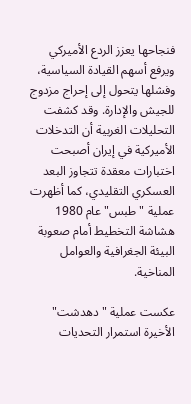فنجاحها يعزز الردع الأميركي ويرفع أسهم القيادة السياسية، وفشلها يتحول إلى إحراج مزدوج للجيش والإدارة. وقد كشفت التحليلات الغربية أن التدخلات الأميركية في إيران أصبحت اختبارات معقدة تتجاوز البعد العسكري التقليدي، كما أظهرت عملية "طبس" عام 1980 هشاشة التخطيط أمام صعوبة البيئة الجغرافية والعوامل المناخية.

عكست عملية "دهدشت" الأخيرة استمرار التحديات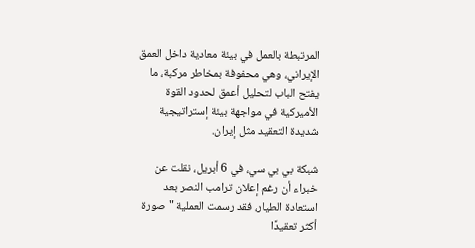المرتبطة بالعمل في بيئة معادية داخل العمق الإيراني، وهي محفوفة بمخاطر مركبة، ما يفتح الباب لتحليل أعمق لحدود القوة الأميركية في مواجهة بيئة إستراتيجية شديدة التعقيد مثل إيران.

شبكة بي بي سي، في 6 أبريل، نقلت عن خبراء أن رغم إعلان ترامب النصر بعد استعادة الطيار، فقد رسمت العملية "صورة أكثر تعقيدًا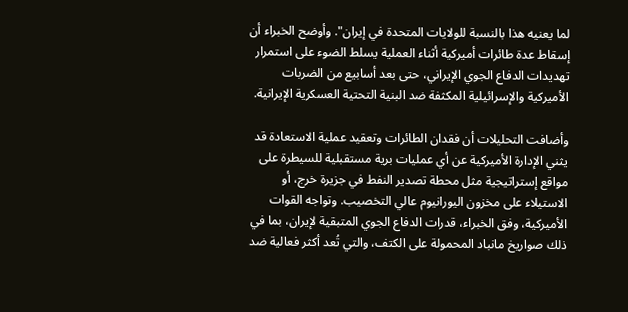لما يعنيه هذا بالنسبة للولايات المتحدة في إيران". وأوضح الخبراء أن إسقاط عدة طائرات أميركية أثناء العملية يسلط الضوء على استمرار تهديدات الدفاع الجوي الإيراني، حتى بعد أسابيع من الضربات الأميركية والإسرائيلية المكثفة ضد البنية التحتية العسكرية الإيرانية.

وأضافت التحليلات أن فقدان الطائرات وتعقيد عملية الاستعادة قد يثني الإدارة الأميركية عن أي عمليات برية مستقبلية للسيطرة على مواقع إستراتيجية مثل محطة تصدير النفط في جزيرة خرج، أو الاستيلاء على مخزون اليورانيوم عالي التخصيب. وتواجه القوات الأميركية، وفق الخبراء، قدرات الدفاع الجوي المتبقية لإيران، بما في ذلك صواريخ مانباد المحمولة على الكتف، والتي تُعد أكثر فعالية ضد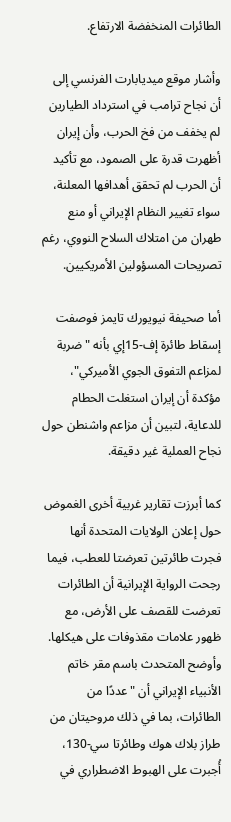الطائرات المنخفضة الارتفاع.

وأشار موقع ميديابارت الفرنسي إلى أن نجاح ترامب في استرداد الطيارين لم يخفف من فخ الحرب، وأن إيران أظهرت قدرة على الصمود، مع تأكيد أن الحرب لم تحقق أهدافها المعلنة، سواء تغيير النظام الإيراني أو منع طهران من امتلاك السلاح النووي، رغم تصريحات المسؤولين الأمريكيين.

أما صحيفة نيويورك تايمز فوصفت إسقاط طائرة إف-15إي بأنه "ضربة لمزاعم التفوق الجوي الأميركي"، مؤكدة أن إيران استغلت الحطام للدعاية، لتبين أن مزاعم واشنطن حول نجاح العملية غير دقيقة.

كما أبرزت تقارير غربية أخرى الغموض حول إعلان الولايات المتحدة أنها فجرت طائرتين تعرضتا للعطب، فيما رجحت الرواية الإيرانية أن الطائرات تعرضت للقصف على الأرض، مع ظهور علامات مقذوفات على هيكلها. وأوضح المتحدث باسم مقر خاتم الأنبياء الإيراني أن "عددًا من الطائرات، بما في ذلك مروحيتان من طراز بلاك هوك وطائرتا سي-130، أُجبرت على الهبوط الاضطراري في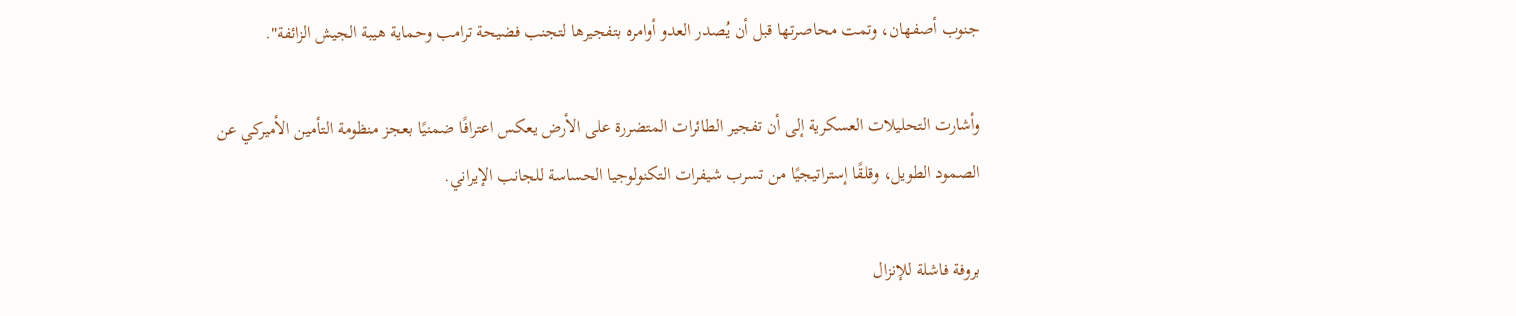جنوب أصفهان، وتمت محاصرتها قبل أن يُصدر العدو أوامره بتفجيرها لتجنب فضيحة ترامب وحماية هيبة الجيش الزائفة".

وأشارت التحليلات العسكرية إلى أن تفجير الطائرات المتضررة على الأرض يعكس اعترافًا ضمنيًا بعجز منظومة التأمين الأميركي عن الصمود الطويل، وقلقًا إستراتيجيًا من تسرب شيفرات التكنولوجيا الحساسة للجانب الإيراني.

بروفة فاشلة للإنزال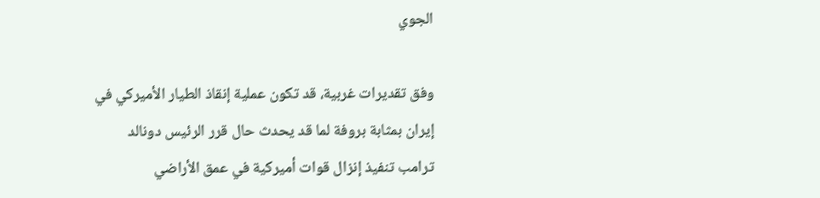الجوي

وفق تقديرات غربية، قد تكون عملية إنقاذ الطيار الأميركي في إيران بمثابة بروفة لما قد يحدث حال قرر الرئيس دونالد ترامب تنفيذ إنزال قوات أميركية في عمق الأراضي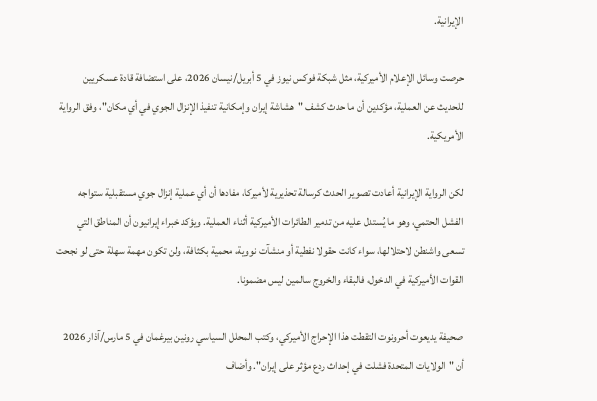الإيرانية.

حرصت وسائل الإعلام الأميركية، مثل شبكة فوكس نيوز في 5 أبريل/نيسان 2026، على استضافة قادة عسكريين للحديث عن العملية، مؤكدين أن ما حدث كشف "هشاشة إيران وإمكانية تنفيذ الإنزال الجوي في أي مكان"، وفق الرواية الأمريكية.

لكن الرواية الإيرانية أعادت تصوير الحدث كرسالة تحذيرية لأميركا، مفادها أن أي عملية إنزال جوي مستقبلية ستواجه الفشل الحتمي، وهو ما يُستدل عليه من تدمير الطائرات الأميركية أثناء العملية. ويؤكد خبراء إيرانيون أن المناطق التي تسعى واشنطن لاحتلالها، سواء كانت حقولا نفطية أو منشآت نووية، محمية بكثافة، ولن تكون مهمة سهلة حتى لو نجحت القوات الأميركية في الدخول، فالبقاء والخروج سالمين ليس مضمونا.

صحيفة يديعوت أحرونوت التقطت هذا الإحراج الأميركي، وكتب المحلل السياسي رونين بيرغمان في 5 مارس/آذار 2026 أن "الولايات المتحدة فشلت في إحداث ردع مؤثر على إيران". وأضاف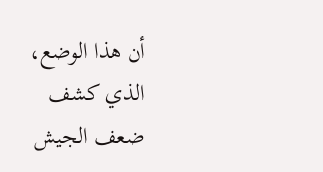أن هذا الوضع، الذي كشف ضعف الجيش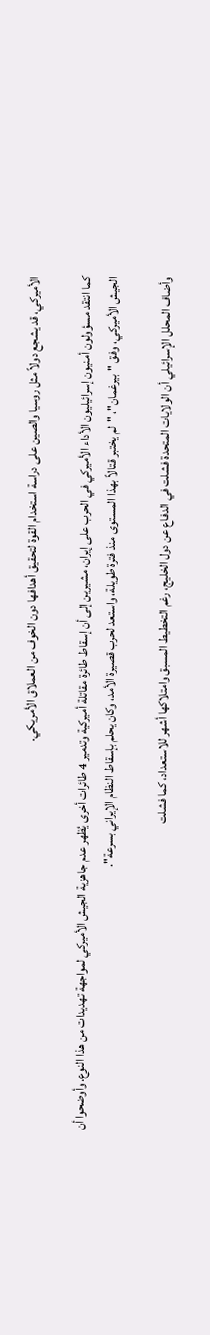الأميركي، قد يشجع دولاً مثل روسيا والصين على دراسة استخدام القوة لتحقيق أهدافها دون الخوف من العملاق الأمريكي.

كما انتقد مسؤولون أمنيون إسرائيليون الأداء الأميركي في الحرب على إيران، مشيرين إلى أن إسقاط طائرة مقاتلة أميركية وتدمير 4 طائرات أخرى يُظهر عدم جاهزية الجيش الأميركي لمواجهة تهديدات من هذا النوع. وأوضحوا أن الجيش الأميركي، وفق "بيرغمان"، "لم يختبر قتالاً بهذا المستوى منذ فترة طويلة، واستعد لحرب قصيرة الأمد، وكان يحلم بإسقاط النظام الإيراني بسرعة".

وأضاف المحلل الإسرائيلي أن الولايات المتحدة فشلت في الدفاع عن دول الخليج، رغم التخطيط المسبق وامتلاكها أشهر للاستعداد، كما فشلت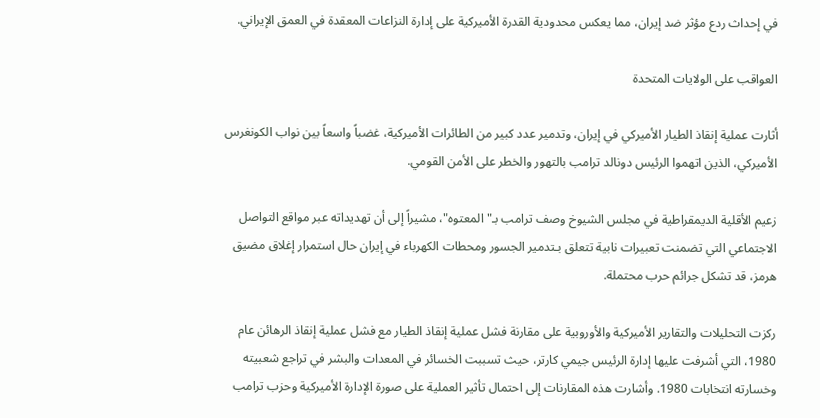في إحداث ردع مؤثر ضد إيران، مما يعكس محدودية القدرة الأميركية على إدارة النزاعات المعقدة في العمق الإيراني.

العواقب على الولايات المتحدة

أثارت عملية إنقاذ الطيار الأميركي في إيران، وتدمير عدد كبير من الطائرات الأميركية، غضباً واسعاً بين نواب الكونغرس الأميركي، الذين اتهموا الرئيس دونالد ترامب بالتهور والخطر على الأمن القومي.

زعيم الأقلية الديمقراطية في مجلس الشيوخ وصف ترامب بـ"المعتوه"، مشيراً إلى أن تهديداته عبر مواقع التواصل الاجتماعي التي تضمنت تعبيرات نابية تتعلق بـتدمير الجسور ومحطات الكهرباء في إيران حال استمرار إغلاق مضيق هرمز، قد تشكل جرائم حرب محتملة.

ركزت التحليلات والتقارير الأميركية والأوروبية على مقارنة فشل عملية إنقاذ الطيار مع فشل عملية إنقاذ الرهائن عام 1980، التي أشرفت عليها إدارة الرئيس جيمي كارتر، حيث تسببت الخسائر في المعدات والبشر في تراجع شعبيته وخسارته انتخابات 1980. وأشارت هذه المقارنات إلى احتمال تأثير العملية على صورة الإدارة الأميركية وحزب ترامب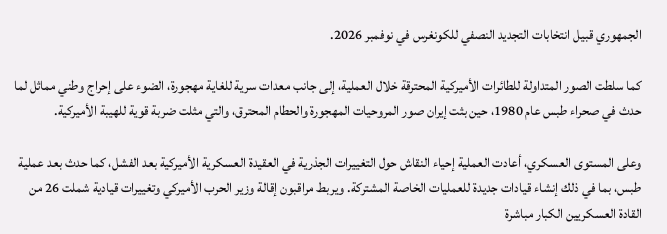الجمهوري قبيل انتخابات التجديد النصفي للكونغرس في نوفمبر 2026.

كما سلطت الصور المتداولة للطائرات الأميركية المحترقة خلال العملية، إلى جانب معدات سرية للغاية مهجورة، الضوء على إحراج وطني مماثل لما حدث في صحراء طبس عام 1980، حين بثت إيران صور المروحيات المهجورة والحطام المحترق، والتي مثلت ضربة قوية للهيبة الأميركية.

وعلى المستوى العسكري، أعادت العملية إحياء النقاش حول التغييرات الجذرية في العقيدة العسكرية الأميركية بعد الفشل، كما حدث بعد عملية طبس، بما في ذلك إنشاء قيادات جديدة للعمليات الخاصة المشتركة. ويربط مراقبون إقالة وزير الحرب الأميركي وتغييرات قيادية شملت 26 من القادة العسكريين الكبار مباشرة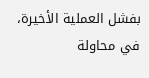بفشل العملية الأخيرة، في محاولة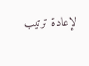لإعادة ترتيب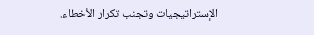الإستراتيجيات وتجنب تكرار الأخطاء.